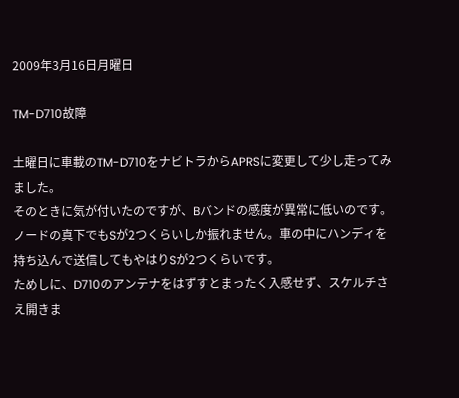2009年3月16日月曜日

TM-D710故障

土曜日に車載のTM-D710をナビトラからAPRSに変更して少し走ってみました。
そのときに気が付いたのですが、Bバンドの感度が異常に低いのです。
ノードの真下でもSが2つくらいしか振れません。車の中にハンディを持ち込んで送信してもやはりSが2つくらいです。
ためしに、D710のアンテナをはずすとまったく入感せず、スケルチさえ開きま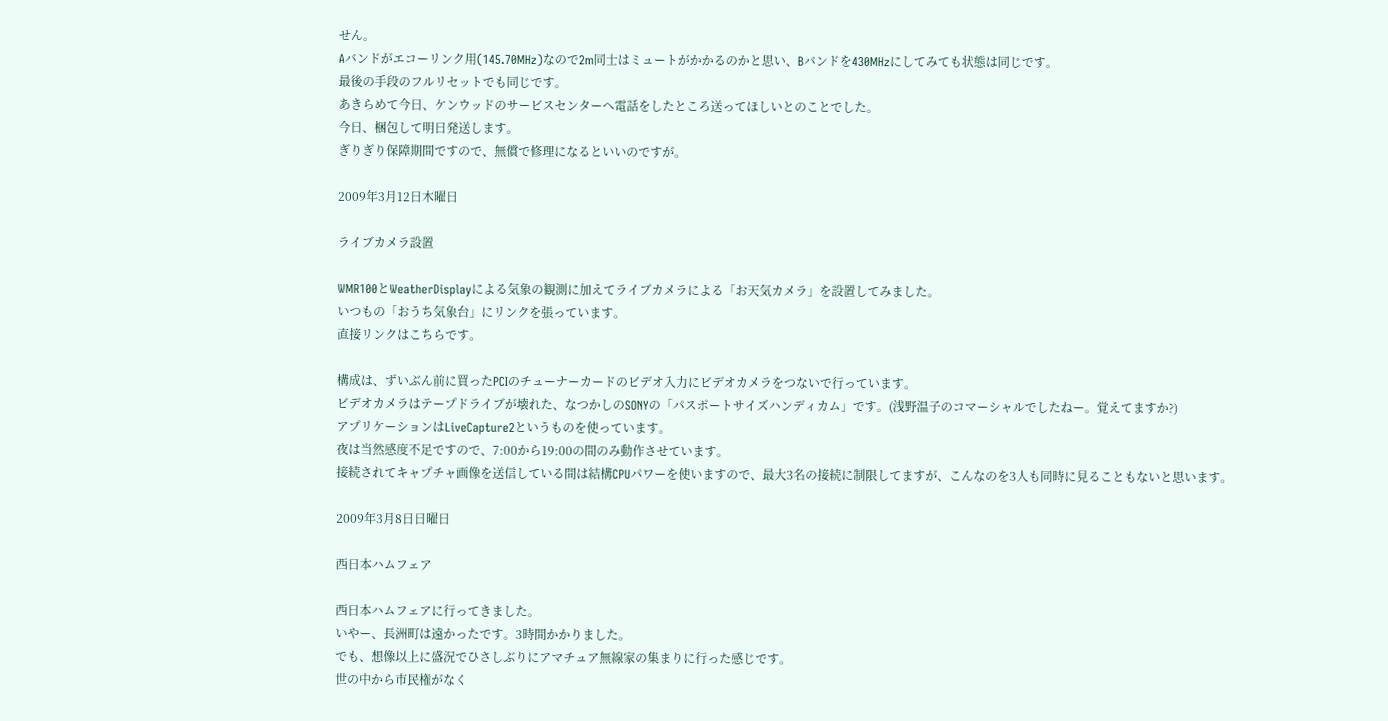せん。
Aバンドがエコーリンク用(145.70MHz)なので2m同士はミュートがかかるのかと思い、Bバンドを430MHzにしてみても状態は同じです。
最後の手段のフルリセットでも同じです。
あきらめて今日、ケンウッドのサービスセンターへ電話をしたところ送ってほしいとのことでした。
今日、梱包して明日発送します。
ぎりぎり保障期間ですので、無償で修理になるといいのですが。

2009年3月12日木曜日

ライブカメラ設置

WMR100とWeatherDisplayによる気象の観測に加えてライブカメラによる「お天気カメラ」を設置してみました。
いつもの「おうち気象台」にリンクを張っています。
直接リンクはこちらです。

構成は、ずいぶん前に買ったPCIのチューナーカードのビデオ入力にビデオカメラをつないで行っています。
ビデオカメラはテープドライブが壊れた、なつかしのSONYの「パスポートサイズハンディカム」です。(浅野温子のコマーシャルでしたねー。覚えてますか?)
アプリケーションはLiveCapture2というものを使っています。
夜は当然感度不足ですので、7:00から19:00の間のみ動作させています。
接続されてキャプチャ画像を送信している間は結構CPUパワーを使いますので、最大3名の接続に制限してますが、こんなのを3人も同時に見ることもないと思います。

2009年3月8日日曜日

西日本ハムフェア

西日本ハムフェアに行ってきました。
いやー、長洲町は遠かったです。3時間かかりました。
でも、想像以上に盛況でひさしぶりにアマチュア無線家の集まりに行った感じです。
世の中から市民権がなく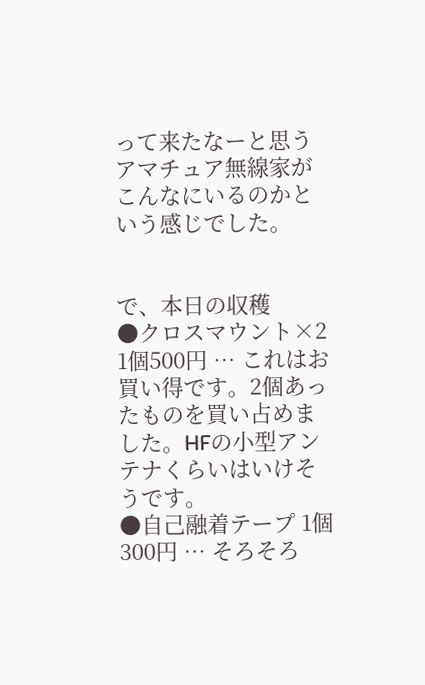って来たなーと思うアマチュア無線家がこんなにいるのかという感じでした。


で、本日の収穫
●クロスマウント×2 1個500円 … これはお買い得です。2個あったものを買い占めました。HFの小型アンテナくらいはいけそうです。
●自己融着テープ 1個300円 … そろそろ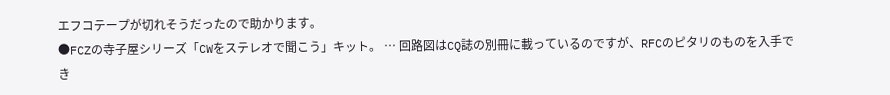エフコテープが切れそうだったので助かります。
●FCZの寺子屋シリーズ「CWをステレオで聞こう」キット。 … 回路図はCQ誌の別冊に載っているのですが、RFCのピタリのものを入手でき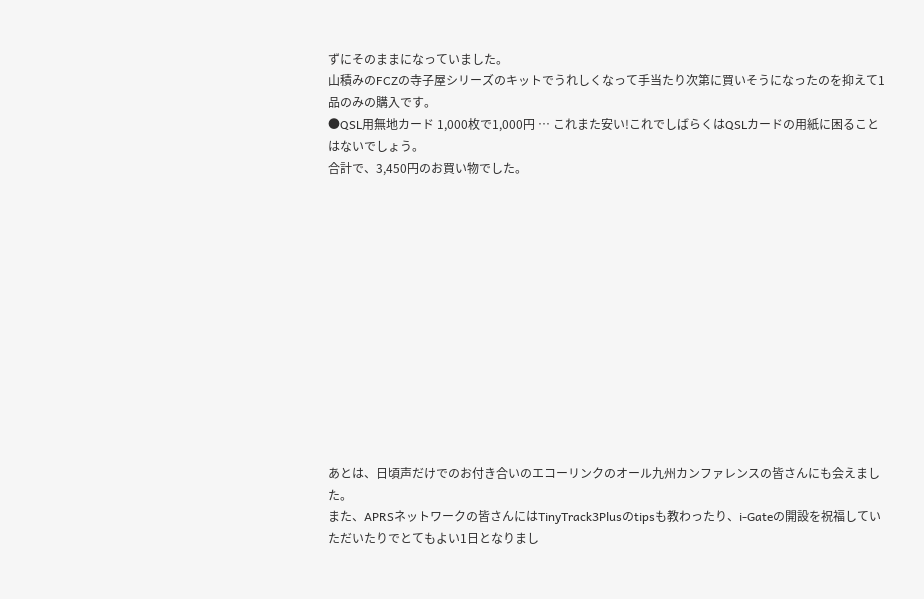ずにそのままになっていました。
山積みのFCZの寺子屋シリーズのキットでうれしくなって手当たり次第に買いそうになったのを抑えて1品のみの購入です。
●QSL用無地カード 1,000枚で1,000円 … これまた安い!これでしばらくはQSLカードの用紙に困ることはないでしょう。
合計で、3,450円のお買い物でした。













あとは、日頃声だけでのお付き合いのエコーリンクのオール九州カンファレンスの皆さんにも会えました。
また、APRSネットワークの皆さんにはTinyTrack3Plusのtipsも教わったり、i-Gateの開設を祝福していただいたりでとてもよい1日となりまし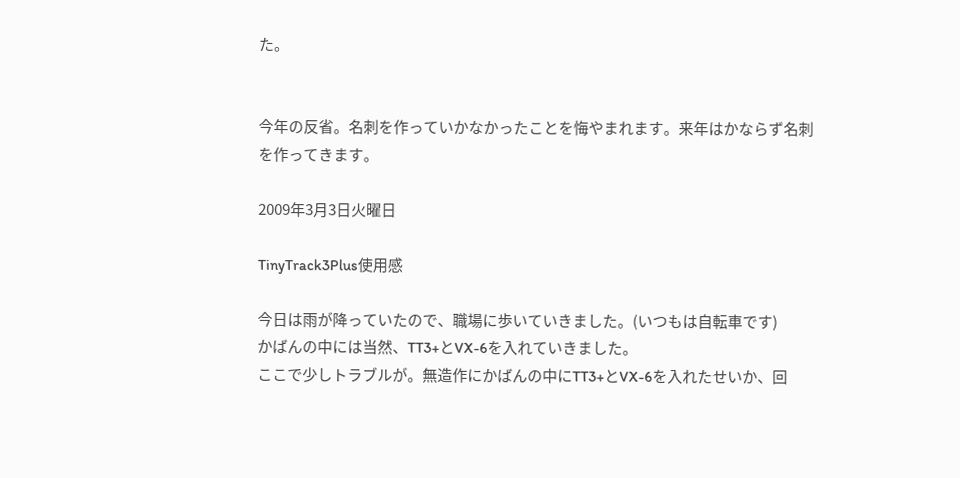た。


今年の反省。名刺を作っていかなかったことを悔やまれます。来年はかならず名刺を作ってきます。

2009年3月3日火曜日

TinyTrack3Plus使用感

今日は雨が降っていたので、職場に歩いていきました。(いつもは自転車です)
かばんの中には当然、TT3+とVX-6を入れていきました。
ここで少しトラブルが。無造作にかばんの中にTT3+とVX-6を入れたせいか、回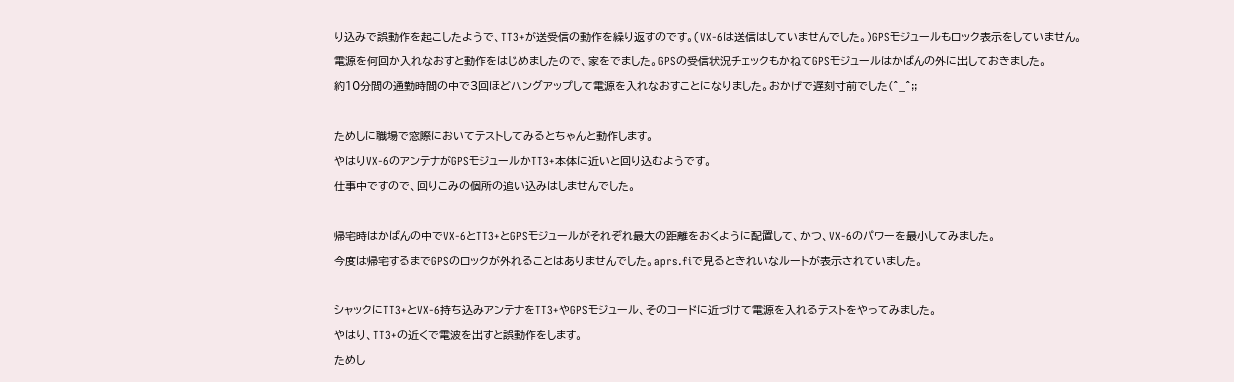り込みで誤動作を起こしたようで、TT3+が送受信の動作を繰り返すのです。(VX-6は送信はしていませんでした。)GPSモジュールもロック表示をしていません。
電源を何回か入れなおすと動作をはじめましたので、家をでました。GPSの受信状況チェックもかねてGPSモジュールはかばんの外に出しておきました。
約10分間の通勤時間の中で3回ほどハングアップして電源を入れなおすことになりました。おかげで遅刻寸前でした(^_^;;

ためしに職場で窓際においてテストしてみるとちゃんと動作します。
やはりVX-6のアンテナがGPSモジュールかTT3+本体に近いと回り込むようです。
仕事中ですので、回りこみの個所の追い込みはしませんでした。

帰宅時はかばんの中でVX-6とTT3+とGPSモジュールがそれぞれ最大の距離をおくように配置して、かつ、VX-6のパワーを最小してみました。
今度は帰宅するまでGPSのロックが外れることはありませんでした。aprs.fiで見るときれいなルートが表示されていました。

シャックにTT3+とVX-6持ち込みアンテナをTT3+やGPSモジュール、そのコードに近づけて電源を入れるテストをやってみました。
やはり、TT3+の近くで電波を出すと誤動作をします。
ためし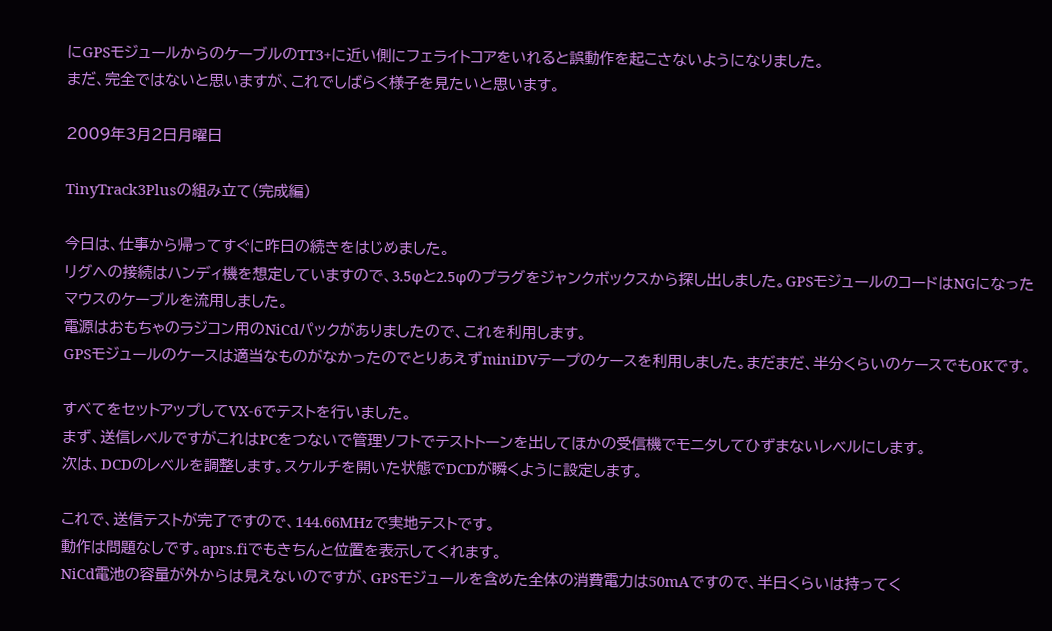にGPSモジュールからのケーブルのTT3+に近い側にフェライトコアをいれると誤動作を起こさないようになりました。
まだ、完全ではないと思いますが、これでしばらく様子を見たいと思います。

2009年3月2日月曜日

TinyTrack3Plusの組み立て(完成編)

今日は、仕事から帰ってすぐに昨日の続きをはじめました。
リグへの接続はハンディ機を想定していますので、3.5φと2.5φのプラグをジャンクボックスから探し出しました。GPSモジュールのコードはNGになったマウスのケーブルを流用しました。
電源はおもちゃのラジコン用のNiCdパックがありましたので、これを利用します。
GPSモジュールのケースは適当なものがなかったのでとりあえずminiDVテープのケースを利用しました。まだまだ、半分くらいのケースでもOKです。

すべてをセットアップしてVX-6でテストを行いました。
まず、送信レベルですがこれはPCをつないで管理ソフトでテストトーンを出してほかの受信機でモニタしてひずまないレベルにします。
次は、DCDのレベルを調整します。スケルチを開いた状態でDCDが瞬くように設定します。

これで、送信テストが完了ですので、144.66MHzで実地テストです。
動作は問題なしです。aprs.fiでもきちんと位置を表示してくれます。
NiCd電池の容量が外からは見えないのですが、GPSモジュールを含めた全体の消費電力は50mAですので、半日くらいは持ってく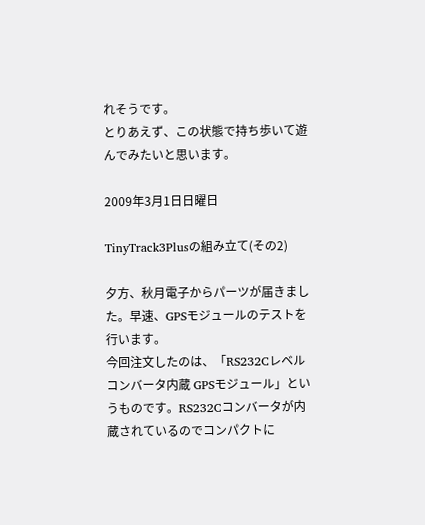れそうです。
とりあえず、この状態で持ち歩いて遊んでみたいと思います。

2009年3月1日日曜日

TinyTrack3Plusの組み立て(その2)

夕方、秋月電子からパーツが届きました。早速、GPSモジュールのテストを行います。
今回注文したのは、「RS232Cレベルコンバータ内蔵 GPSモジュール」というものです。RS232Cコンバータが内蔵されているのでコンパクトに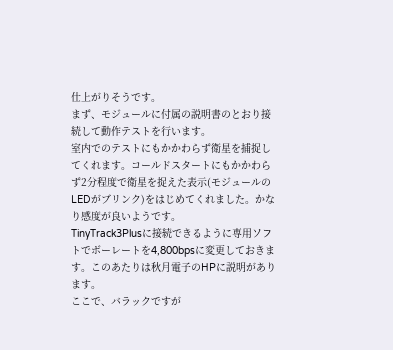仕上がりそうです。
まず、モジュールに付属の説明書のとおり接続して動作テストを行います。
室内でのテストにもかかわらず衛星を捕捉してくれます。コールドスタートにもかかわらず2分程度で衛星を捉えた表示(モジュールのLEDがブリンク)をはじめてくれました。かなり感度が良いようです。
TinyTrack3Plusに接続できるように専用ソフトでボーレートを4,800bpsに変更しておきます。このあたりは秋月電子のHPに説明があります。
ここで、バラックですが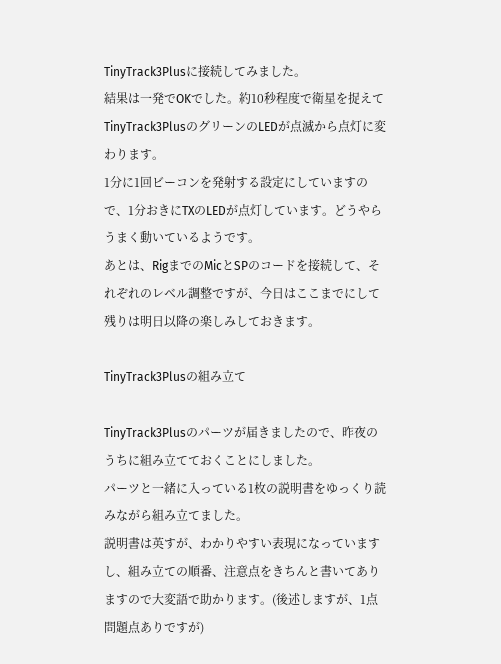TinyTrack3Plusに接続してみました。
結果は一発でOKでした。約10秒程度で衛星を捉えてTinyTrack3PlusのグリーンのLEDが点滅から点灯に変わります。
1分に1回ビーコンを発射する設定にしていますので、1分おきにTXのLEDが点灯しています。どうやらうまく動いているようです。
あとは、RigまでのMicとSPのコードを接続して、それぞれのレベル調整ですが、今日はここまでにして残りは明日以降の楽しみしておきます。

TinyTrack3Plusの組み立て

TinyTrack3Plusのパーツが届きましたので、昨夜のうちに組み立てておくことにしました。
パーツと一緒に入っている1枚の説明書をゆっくり読みながら組み立てました。
説明書は英すが、わかりやすい表現になっていますし、組み立ての順番、注意点をきちんと書いてありますので大変語で助かります。(後述しますが、1点問題点ありですが)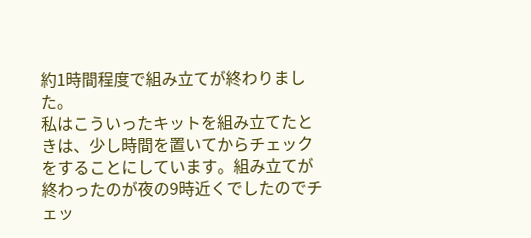約1時間程度で組み立てが終わりました。
私はこういったキットを組み立てたときは、少し時間を置いてからチェックをすることにしています。組み立てが終わったのが夜の9時近くでしたのでチェッ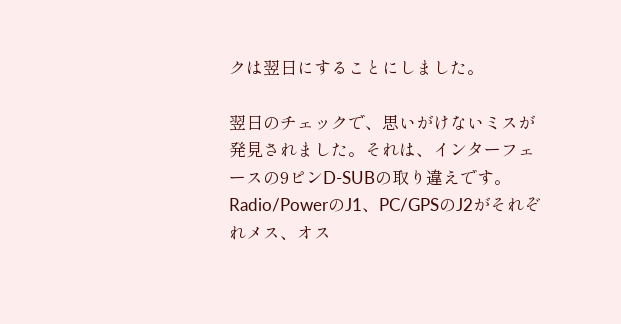クは翌日にすることにしました。

翌日のチェックで、思いがけないミスが発見されました。それは、インターフェースの9ピンD-SUBの取り違えです。Radio/PowerのJ1、PC/GPSのJ2がそれぞれメス、オス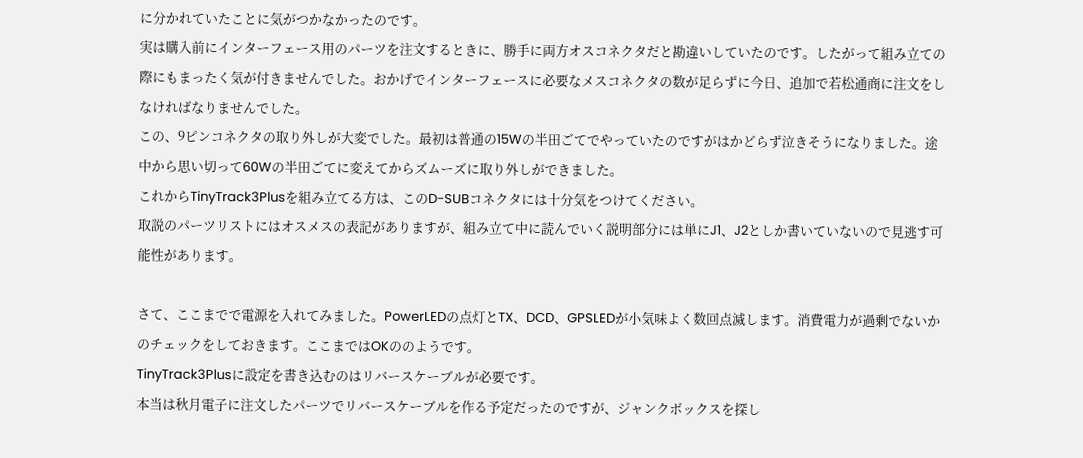に分かれていたことに気がつかなかったのです。
実は購入前にインターフェース用のパーツを注文するときに、勝手に両方オスコネクタだと勘違いしていたのです。したがって組み立ての際にもまったく気が付きませんでした。おかげでインターフェースに必要なメスコネクタの数が足らずに今日、追加で若松通商に注文をしなければなりませんでした。
この、9ピンコネクタの取り外しが大変でした。最初は普通の15Wの半田ごてでやっていたのですがはかどらず泣きそうになりました。途中から思い切って60Wの半田ごてに変えてからズムーズに取り外しができました。
これからTinyTrack3Plusを組み立てる方は、このD-SUBコネクタには十分気をつけてください。
取説のパーツリストにはオスメスの表記がありますが、組み立て中に読んでいく説明部分には単にJ1、J2としか書いていないので見逃す可能性があります。

さて、ここまでで電源を入れてみました。PowerLEDの点灯とTX、DCD、GPSLEDが小気味よく数回点滅します。消費電力が過剰でないかのチェックをしておきます。ここまではOKののようです。
TinyTrack3Plusに設定を書き込むのはリバースケーブルが必要です。
本当は秋月電子に注文したパーツでリバースケーブルを作る予定だったのですが、ジャンクボックスを探し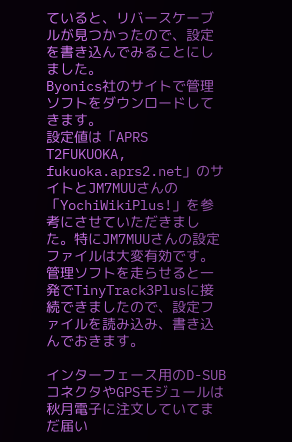ていると、リバースケーブルが見つかったので、設定を書き込んでみることにしました。
Byonics社のサイトで管理ソフトをダウンロードしてきます。
設定値は「APRS T2FUKUOKA, fukuoka.aprs2.net」のサイトとJM7MUUさんの「YochiWikiPlus!」を参考にさせていただきました。特にJM7MUUさんの設定ファイルは大変有効です。
管理ソフトを走らせると一発でTinyTrack3Plusに接続できましたので、設定ファイルを読み込み、書き込んでおきます。

インターフェース用のD-SUBコネクタやGPSモジュールは秋月電子に注文していてまだ届い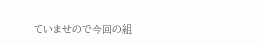ていませので今回の組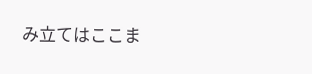み立てはここま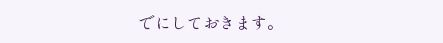でにしておきます。